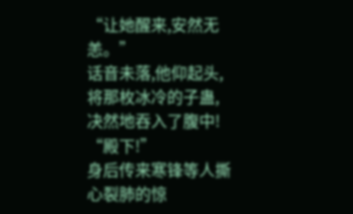“让她醒来,安然无恙。”
话音未落,他仰起头,将那枚冰冷的子蛊,决然地吞入了腹中!
“殿下!”
身后传来寒锋等人撕心裂肺的惊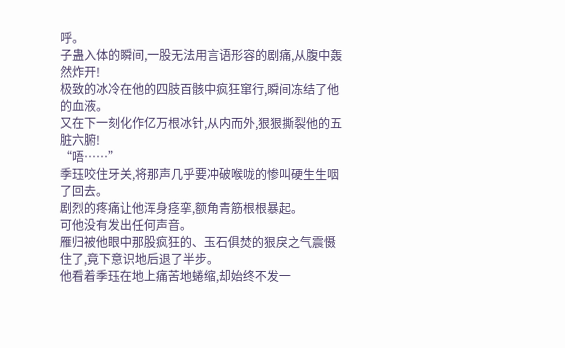呼。
子蛊入体的瞬间,一股无法用言语形容的剧痛,从腹中轰然炸开!
极致的冰冷在他的四肢百骸中疯狂窜行,瞬间冻结了他的血液。
又在下一刻化作亿万根冰针,从内而外,狠狠撕裂他的五脏六腑!
“唔……”
季珏咬住牙关,将那声几乎要冲破喉咙的惨叫硬生生咽了回去。
剧烈的疼痛让他浑身痉挛,额角青筋根根暴起。
可他没有发出任何声音。
雁归被他眼中那股疯狂的、玉石俱焚的狠戾之气震慑住了,竟下意识地后退了半步。
他看着季珏在地上痛苦地蜷缩,却始终不发一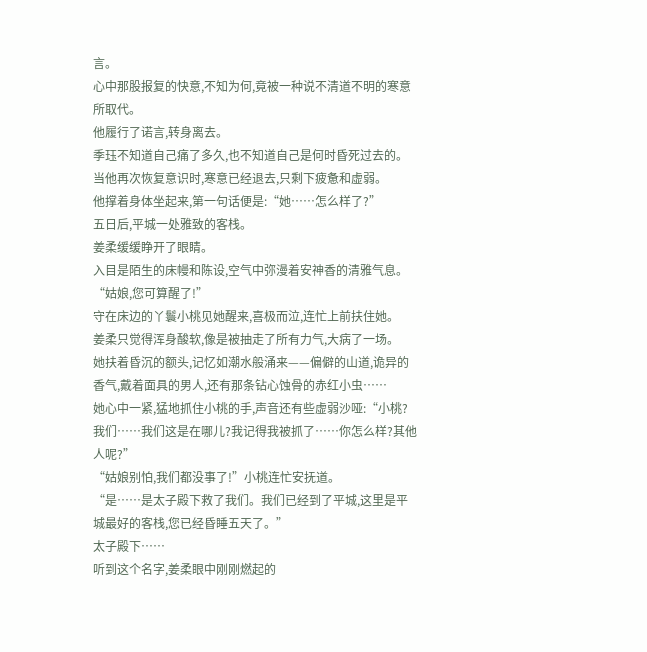言。
心中那股报复的快意,不知为何,竟被一种说不清道不明的寒意所取代。
他履行了诺言,转身离去。
季珏不知道自己痛了多久,也不知道自己是何时昏死过去的。
当他再次恢复意识时,寒意已经退去,只剩下疲惫和虚弱。
他撑着身体坐起来,第一句话便是:“她……怎么样了?”
五日后,平城一处雅致的客栈。
姜柔缓缓睁开了眼睛。
入目是陌生的床幔和陈设,空气中弥漫着安神香的清雅气息。
“姑娘,您可算醒了!”
守在床边的丫鬟小桃见她醒来,喜极而泣,连忙上前扶住她。
姜柔只觉得浑身酸软,像是被抽走了所有力气,大病了一场。
她扶着昏沉的额头,记忆如潮水般涌来——偏僻的山道,诡异的香气,戴着面具的男人,还有那条钻心蚀骨的赤红小虫……
她心中一紧,猛地抓住小桃的手,声音还有些虚弱沙哑:“小桃?我们……我们这是在哪儿?我记得我被抓了……你怎么样?其他人呢?”
“姑娘别怕,我们都没事了!”小桃连忙安抚道。
“是……是太子殿下救了我们。我们已经到了平城,这里是平城最好的客栈,您已经昏睡五天了。”
太子殿下……
听到这个名字,姜柔眼中刚刚燃起的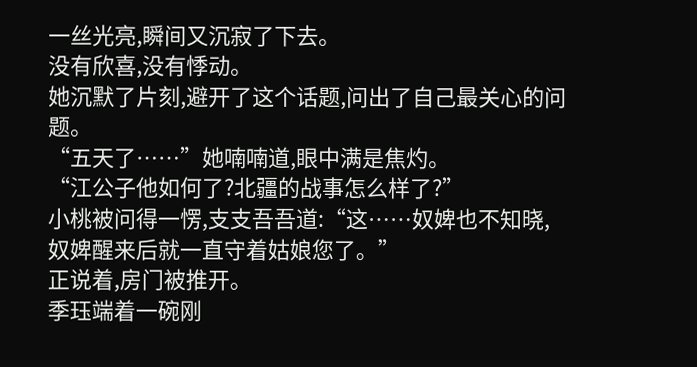一丝光亮,瞬间又沉寂了下去。
没有欣喜,没有悸动。
她沉默了片刻,避开了这个话题,问出了自己最关心的问题。
“五天了……”她喃喃道,眼中满是焦灼。
“江公子他如何了?北疆的战事怎么样了?”
小桃被问得一愣,支支吾吾道:“这……奴婢也不知晓,奴婢醒来后就一直守着姑娘您了。”
正说着,房门被推开。
季珏端着一碗刚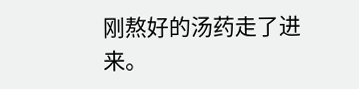刚熬好的汤药走了进来。